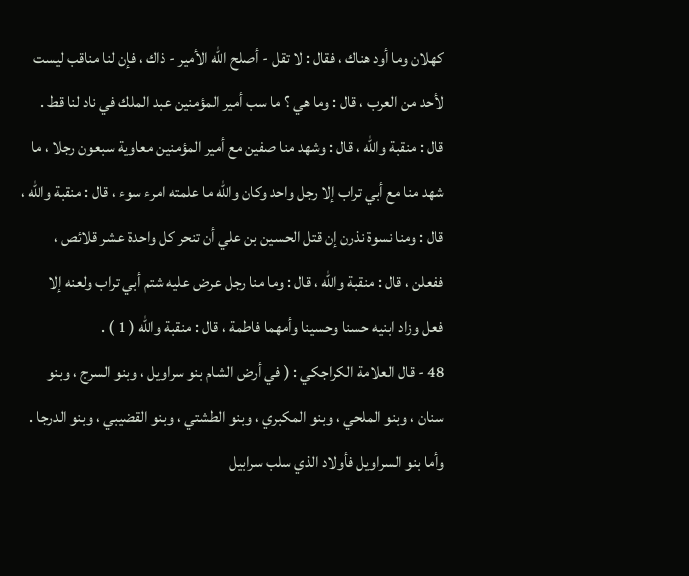كهلان وما أود هناك ، فقال : لا تقل - أصلح الله الأمير - ذاك ، فإن لنا مناقب ليست
لأحد من العرب ، قال : وما هي ؟ ما سب أمير المؤمنين عبد الملك في ناد لنا قط .
قال : منقبة والله ، قال : وشهد منا صفين مع أمير المؤمنين معاوية سبعون رجلا ، ما
شهد منا مع أبي تراب إلا رجل واحد وكان والله ما علمته امرء سوء ، قال : منقبة والله ،
قال : ومنا نسوة نذرن إن قتل الحسين بن علي أن تنحر كل واحدة عشر قلائص ،
ففعلن ، قال : منقبة والله ، قال : وما منا رجل عرض عليه شتم أبي تراب ولعنه إلا
فعل وزاد ابنيه حسنا وحسينا وأمهما فاطمة ، قال : منقبة والله ( 1 ) .
48 - قال العلامة الكراجكي : ( في أرض الشام بنو سراويل ، وبنو السرج ، وبنو
سنان ، وبنو الملحي ، وبنو المكبري ، وبنو الطشتي ، وبنو القضيبي ، وبنو الدرجا .
وأما بنو السراويل فأولاد الذي سلب سرابيل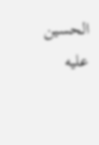الحسين عليه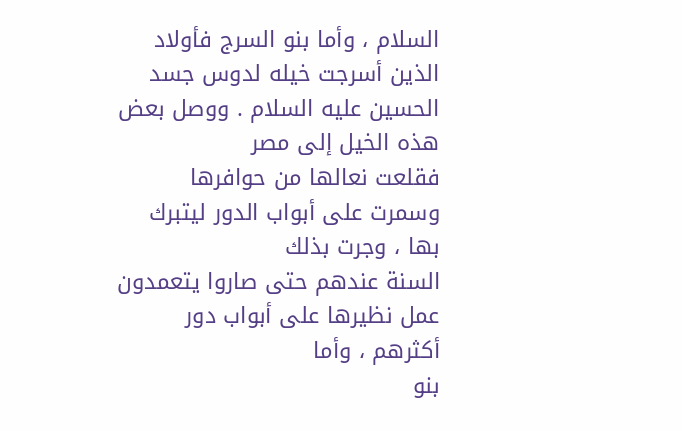السلام ، وأما بنو السرج فأولاد
الذين أسرجت خيله لدوس جسد الحسين عليه السلام . ووصل بعض هذه الخيل إلى مصر
فقلعت نعالها من حوافرها وسمرت على أبواب الدور ليتبرك بها ، وجرت بذلك
السنة عندهم حتى صاروا يتعمدون عمل نظيرها على أبواب دور أكثرهم ، وأما
بنو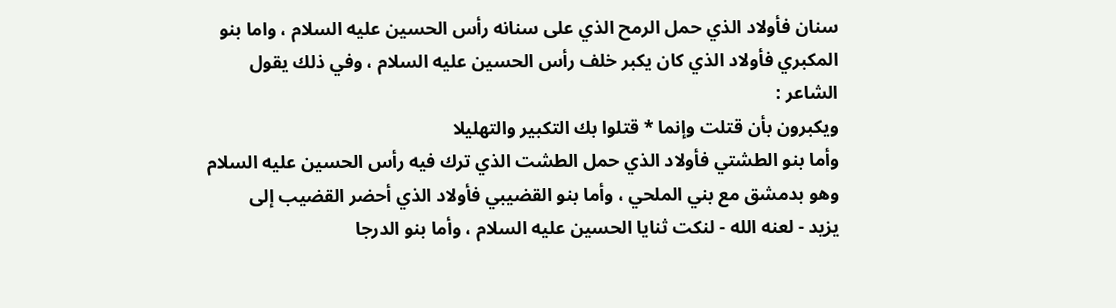سنان فأولاد الذي حمل الرمح الذي على سنانه رأس الحسين عليه السلام ، واما بنو
المكبري فأولاد الذي كان يكبر خلف رأس الحسين عليه السلام ، وفي ذلك يقول
الشاعر :
ويكبرون بأن قتلت وإنما * قتلوا بك التكبير والتهليلا
وأما بنو الطشتي فأولاد الذي حمل الطشت الذي ترك فيه رأس الحسين عليه السلام
وهو بدمشق مع بني الملحي ، وأما بنو القضيبي فأولاد الذي أحضر القضيب إلى
يزيد - لعنه الله - لنكت ثنايا الحسين عليه السلام ، وأما بنو الدرجا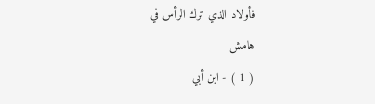فأولاد الذي ترك الرأس في
هامش
( 1 ) - ابن أبي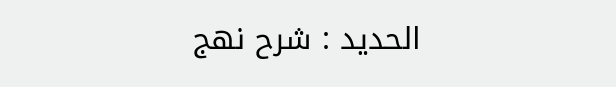الحديد : شرح نهج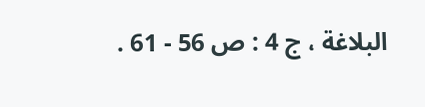البلاغة ، ج 4 : ص 56 - 61 .